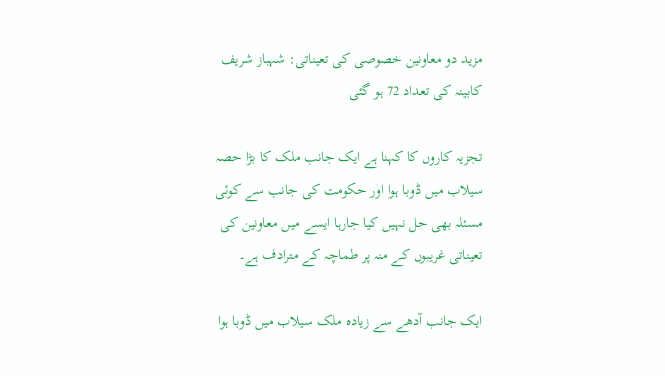مزید دو معاونین خصوصی کی تعیناتی: شہباز شریف کابینہ کی تعداد 72 ہو گئی

تجزیہ کاروں کا کہنا ہے ایک جانب ملک کا بڑا حصہ سیلاب میں ڈوبا ہوا اور حکومت کی جانب سے کوئی مسئلہ بھی حل نہیں کیا جارہا ایسے میں معاونین کی تعیناتی غریبوں کے منہ پر طماچہ کے مترادف ہے۔

ایک جانب آدھے سے زیادہ ملک سیلاب میں ڈوبا ہوا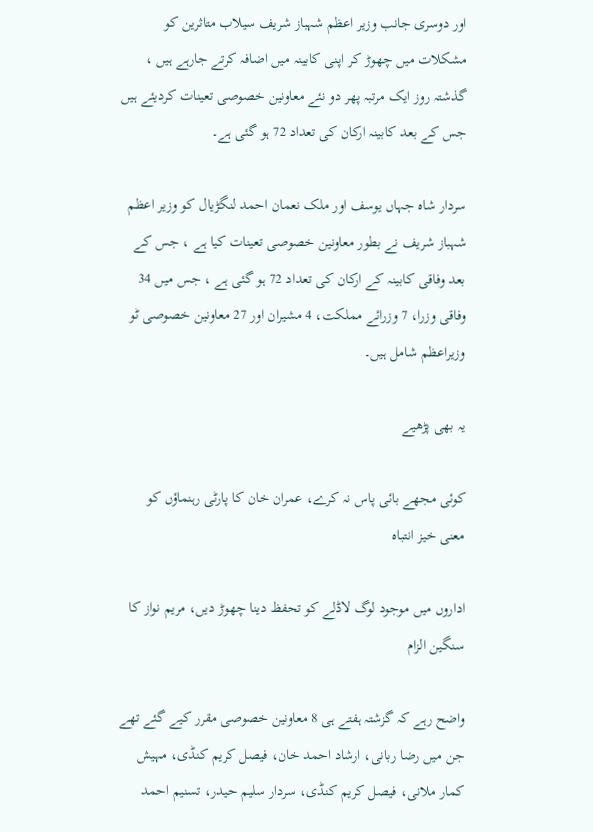اور دوسری جانب وزیر اعظم شہباز شریف سیلاب متاثرین کو مشکلات میں چھوڑ کر اپنی کابینہ میں اضافہ کرتے جارہے ہیں ، گذشتہ روز ایک مرتبہ پھر دو نئے معاونین خصوصی تعینات کردیئے ہیں جس کے بعد کابینہ ارکان کی تعداد 72 ہو گئی ہے۔

سردار شاہ جہاں یوسف اور ملک نعمان احمد لنگڑیال کو وزیر اعظم شہباز شریف نے بطور معاونین خصوصی تعینات کیا ہے ، جس کے بعد وفاقی کابینہ کے ارکان کی تعداد 72 ہو گئی ہے ، جس میں 34 وفاقی وزرا، 7 وزرائے مملکت، 4 مشیران اور 27 معاونین خصوصی ٹو وزیراعظم شامل ہیں۔

یہ بھی پڑھیے

کوئی مجھے بائی پاس نہ کرے، عمران خان کا پارٹی رہنماؤں کو معنی خیز انتباہ

اداروں میں موجود لوگ لاڈلے کو تحفظ دینا چھوڑ دیں، مریم نواز کا سنگین الزام

واضح رہے کہ گزشتہ ہفتے ہی 8 معاونین خصوصی مقرر کیے گئے تھے جن میں رضا ربانی، ارشاد احمد خان، فیصل کریم کنڈی، مہیش کمار ملانی، فیصل کریم کنڈی، سردار سلیم حیدر، تسنیم احمد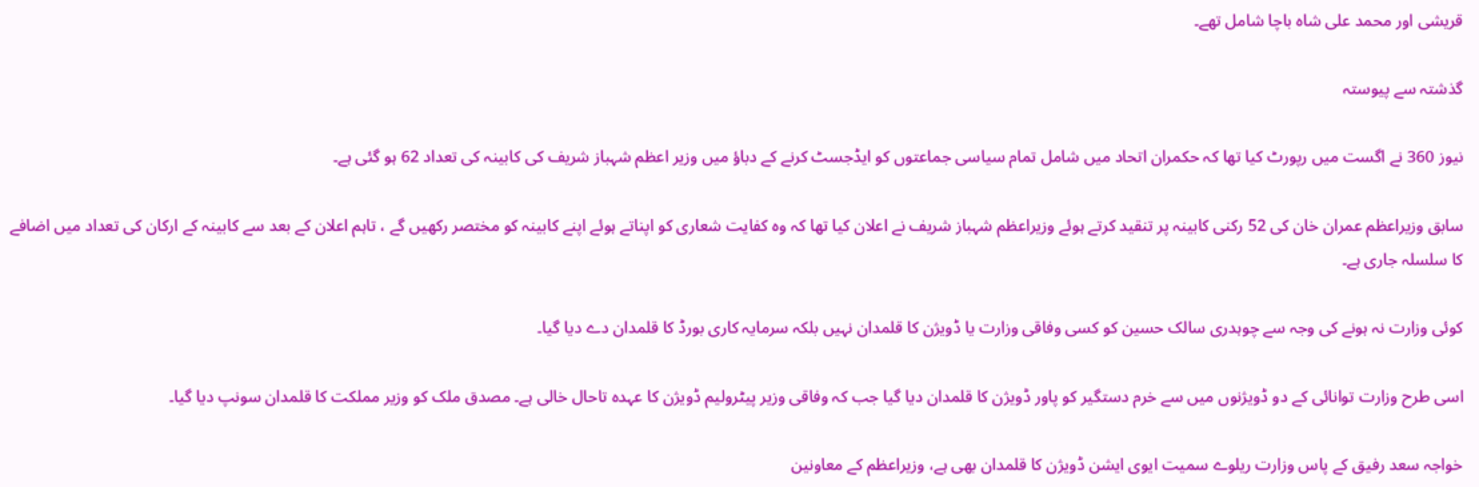قریشی اور محمد علی شاہ باچا شامل تھے۔

گذشتہ سے پیوستہ

نیوز 360 نے اگست میں رپورٹ کیا تھا کہ حکمران اتحاد میں شامل تمام سیاسی جماعتوں کو ایڈجسٹ کرنے کے دباؤ میں وزیر اعظم شہباز شریف کی کابینہ کی تعداد 62 ہو گئی ہے۔

سابق وزیراعظم عمران خان کی 52 رکنی کابینہ پر تنقید کرتے ہوئے وزیراعظم شہباز شریف نے اعلان کیا تھا کہ وہ کفایت شعاری کو اپناتے ہوئے اپنے کابینہ کو مختصر رکھیں گے ، تاہم اعلان کے بعد سے کابینہ کے ارکان کی تعداد میں اضافے کا سلسلہ جاری ہے۔

کوئی وزارت نہ ہونے کی وجہ سے چوہدری سالک حسین کو کسی وفاقی وزارت یا ڈویژن کا قلمدان نہیں بلکہ سرمایہ کاری بورڈ کا قلمدان دے دیا گیا۔

اسی طرح وزارت توانائی کے دو ڈویژنوں میں سے خرم دستگیر کو پاور ڈویژن کا قلمدان دیا گیا جب کہ وفاقی وزیر پیٹرولیم ڈویژن کا عہدہ تاحال خالی ہے۔ مصدق ملک کو وزیر مملکت کا قلمدان سونپ دیا گیا۔

خواجہ سعد رفیق کے پاس وزارت ریلوے سمیت ایوی ایشن ڈویژن کا قلمدان بھی ہے، وزیراعظم کے معاونین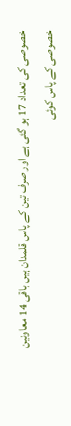خصوصی کی تعداد 17 ہو گئی ہے اور صرف تین کے پاس قلمدان ہیں باقی 14 معاونین خصوصی کے پاس کوئی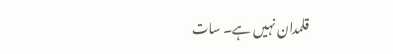قلمدان نہیں ہے۔ سات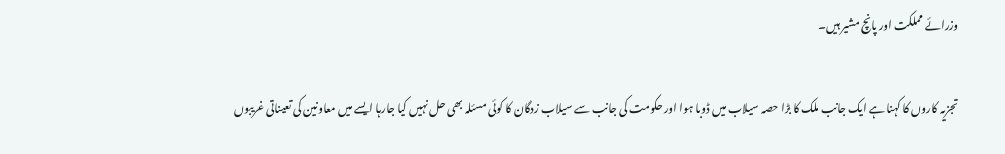وزرائے مملکت اور پانچ مشیر ہیں۔

تجزیہ کاروں کا کہنا ہے ایک جانب ملک کا بڑا حصہ سیلاب میں ڈوبا ہوا اور حکومت کی جانب سے سیلاب زدگان کا کوئی مسئلہ بھی حل نہیں کیا جارہا ایسے میں معاونین کی تعیناتی غریبوں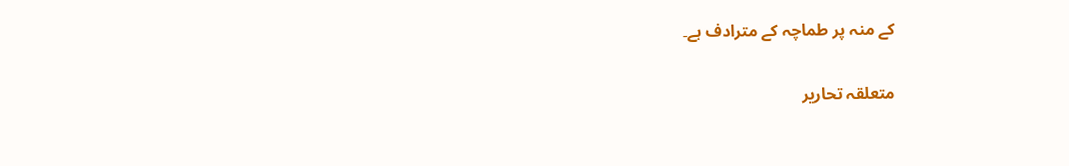کے منہ پر طماچہ کے مترادف ہے۔

متعلقہ تحاریر